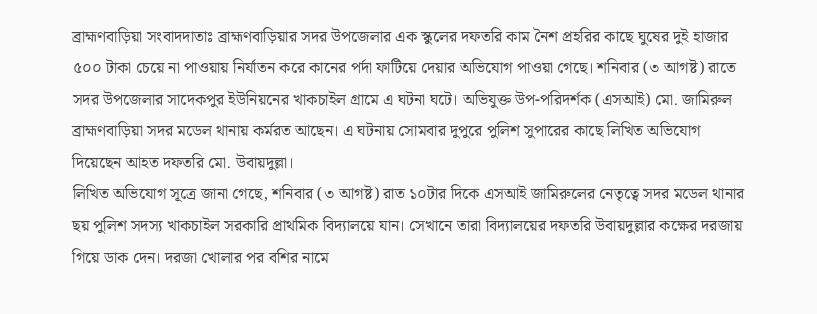ব্রাহ্মণবাড়িয়া সংবাদদাতাঃ ব্রাহ্মণবাড়িয়ার সদর উপজেলার এক স্কুলের দফতরি কাম নৈশ প্রহরির কাছে ঘুষের দুই হাজার ৫০০ টাকা চেয়ে না পাওয়ায় নির্যাতন করে কানের পর্দা ফাটিয়ে দেয়ার অভিযোগ পাওয়া গেছে। শনিবার (৩ আগষ্ট) রাতে সদর উপজেলার সাদেকপুর ইউনিয়নের খাকচাইল গ্রামে এ ঘটনা ঘটে। অভিযুক্ত উপ-পরিদর্শক (এসআই) মো. জামিরুল ব্রাহ্মণবাড়িয়া সদর মডেল থানায় কর্মরত আছেন। এ ঘটনায় সোমবার দুপুরে পুলিশ সুপারের কাছে লিখিত অভিযোগ দিয়েছেন আহত দফতরি মো. উবায়দুল্লা।
লিখিত অভিযোগ সূত্রে জানা গেছে, শনিবার (৩ আগষ্ট) রাত ১০টার দিকে এসআই জামিরুলের নেতৃত্বে সদর মডেল থানার ছয় পুলিশ সদস্য খাকচাইল সরকারি প্রাথমিক বিদ্যালয়ে যান। সেখানে তারা বিদ্যালয়ের দফতরি উবায়দুল্লার কক্ষের দরজায় গিয়ে ডাক দেন। দরজা খোলার পর বশির নামে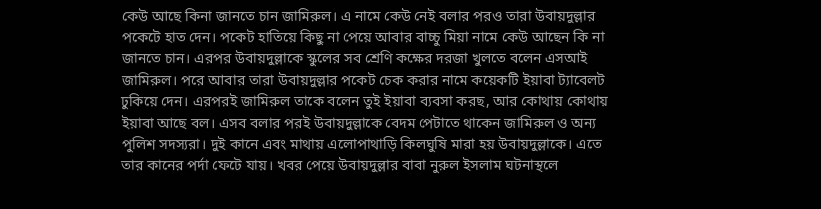কেউ আছে কিনা জানতে চান জামিরুল। এ নামে কেউ নেই বলার পরও তারা উবায়দুল্লার পকেটে হাত দেন। পকেট হাতিয়ে কিছু না পেয়ে আবার বাচ্চু মিয়া নামে কেউ আছেন কি না জানতে চান। এরপর উবায়দুল্লাকে স্কুলের সব শ্রেণি কক্ষের দরজা খুলতে বলেন এসআই জামিরুল। পরে আবার তারা উবায়দুল্লার পকেট চেক করার নামে কয়েকটি ইয়াবা ট্যাবেলট ঢুকিয়ে দেন। এরপরই জামিরুল তাকে বলেন তুই ইয়াবা ব্যবসা করছ, আর কোথায় কোথায় ইয়াবা আছে বল। এসব বলার পরই উবায়দুল্লাকে বেদম পেটাতে থাকেন জামিরুল ও অন্য পুলিশ সদস্যরা। দুই কানে এবং মাথায় এলোপাথাড়ি কিলঘুষি মারা হয় উবায়দুল্লাকে। এতে তার কানের পর্দা ফেটে যায়। খবর পেয়ে উবায়দুল্লার বাবা নুরুল ইসলাম ঘটনাস্থলে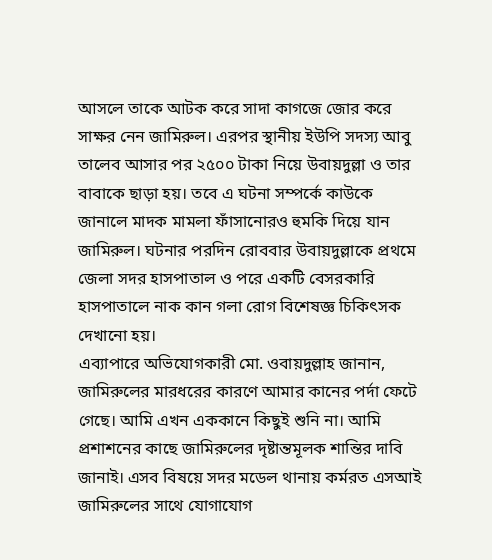আসলে তাকে আটক করে সাদা কাগজে জোর করে সাক্ষর নেন জামিরুল। এরপর স্থানীয় ইউপি সদস্য আবু তালেব আসার পর ২৫০০ টাকা নিয়ে উবায়দুল্লা ও তার বাবাকে ছাড়া হয়। তবে এ ঘটনা সম্পর্কে কাউকে জানালে মাদক মামলা ফাঁসানোরও হুমকি দিয়ে যান জামিরুল। ঘটনার পরদিন রোববার উবায়দুল্লাকে প্রথমে জেলা সদর হাসপাতাল ও পরে একটি বেসরকারি হাসপাতালে নাক কান গলা রোগ বিশেষজ্ঞ চিকিৎসক দেখানো হয়।
এব্যাপারে অভিযোগকারী মো. ওবায়দুল্লাহ জানান, জামিরুলের মারধরের কারণে আমার কানের পর্দা ফেটে গেছে। আমি এখন এককানে কিছুই শুনি না। আমি প্রশাশনের কাছে জামিরুলের দৃষ্টান্তমূলক শান্তির দাবি জানাই। এসব বিষয়ে সদর মডেল থানায় কর্মরত এসআই জামিরুলের সাথে যোগাযোগ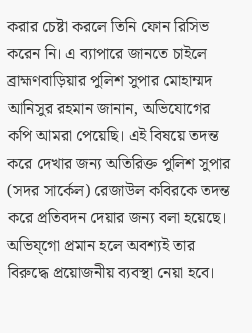করার চেষ্টা করলে তিনি ফোন রিসিভ করেন নি। এ ব্যাপারে জানতে চাইলে ব্রাহ্মণবাড়িয়ার পুলিশ সুপার মোহাম্মদ আনিসুর রহমান জানান, অভিযোগের কপি আমরা পেয়েছি। এই বিষয়ে তদন্ত করে দেখার জন্য অতিরিক্ত পুলিশ সুপার (সদর সার্কেল) রেজাউল কবিরকে তদন্ত করে প্রতিবদন দেয়ার জন্য বলা হয়েছে। অভিয্গো প্রমান হলে অবশ্যই তার বিরুদ্ধে প্রয়োজনীয় ব্যবস্থা নেয়া হবে।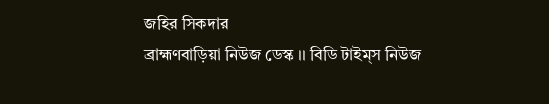জহির সিকদার
ব্রাহ্মণবাড়িয়া নিউজ ডেস্ক ।। বিডি টাইম্স নিউজ